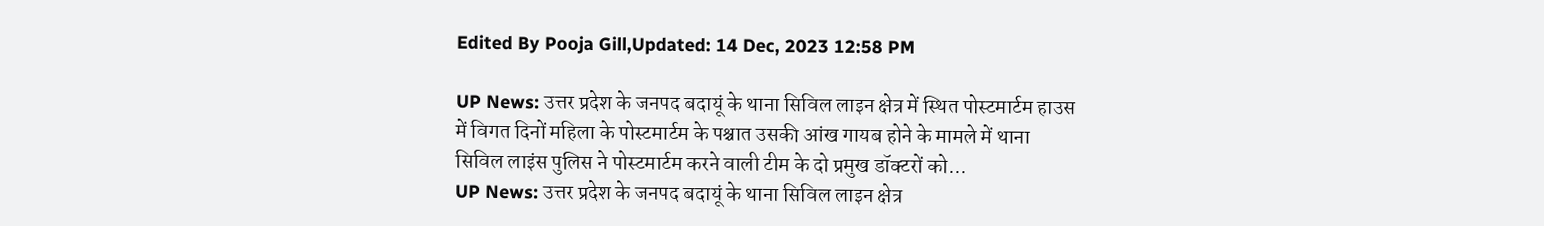Edited By Pooja Gill,Updated: 14 Dec, 2023 12:58 PM

UP News: उत्तर प्रदेश के जनपद बदायूं के थाना सिविल लाइन क्षेत्र में स्थित पोस्टमार्टम हाउस में विगत दिनों महिला के पोस्टमार्टम के पश्चात उसकी आंख गायब होने के मामले में थाना सिविल लाइंस पुलिस ने पोस्टमार्टम करने वाली टीम के दो प्रमुख डॉक्टरों को...
UP News: उत्तर प्रदेश के जनपद बदायूं के थाना सिविल लाइन क्षेत्र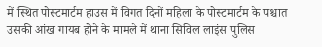में स्थित पोस्टमार्टम हाउस में विगत दिनों महिला के पोस्टमार्टम के पश्चात उसकी आंख गायब होने के मामले में थाना सिविल लाइंस पुलिस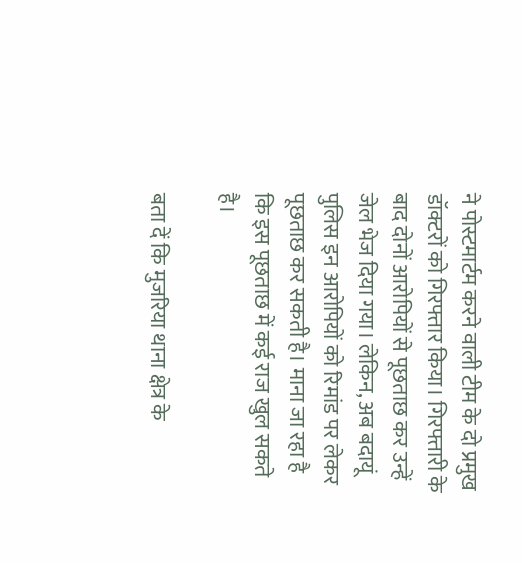ने पोस्टमार्टम करने वाली टीम के दो प्रमुख डॉक्टरों को गिरफ्तार किया। गिरफ्तारी के बाद दोनों आरोपियों से पूछताछ कर उन्हें जेल भेज दिया गया। लेकिन, अब बदायूं पुलिस इन आरोपियों को रिमांड पर लेकर पूछताछ कर सकती है। माना जा रहा है कि इस पूछताछ में कई राज खुल सकते है।

बता दें कि मुजरिया थाना क्षेत्र के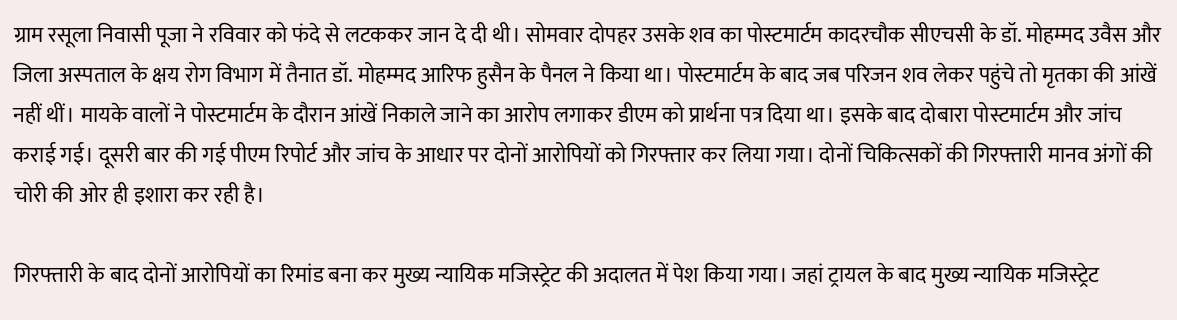ग्राम रसूला निवासी पूजा ने रविवार को फंदे से लटककर जान दे दी थी। सोमवार दोपहर उसके शव का पोस्टमार्टम कादरचौक सीएचसी के डॉ. मोहम्मद उवैस और जिला अस्पताल के क्षय रोग विभाग में तैनात डॉ. मोहम्मद आरिफ हुसैन के पैनल ने किया था। पोस्टमार्टम के बाद जब परिजन शव लेकर पहुंचे तो मृतका की आंखें नहीं थीं। मायके वालों ने पोस्टमार्टम के दौरान आंखें निकाले जाने का आरोप लगाकर डीएम को प्रार्थना पत्र दिया था। इसके बाद दोबारा पोस्टमार्टम और जांच कराई गई। दूसरी बार की गई पीएम रिपोर्ट और जांच के आधार पर दोनों आरोपियों को गिरफ्तार कर लिया गया। दोनों चिकित्सकों की गिरफ्तारी मानव अंगों की चोरी की ओर ही इशारा कर रही है।

गिरफ्तारी के बाद दोनों आरोपियों का रिमांड बना कर मुख्य न्यायिक मजिस्ट्रेट की अदालत में पेश किया गया। जहां ट्रायल के बाद मुख्य न्यायिक मजिस्ट्रेट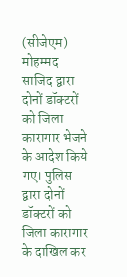(सीजेएम) मोहम्मद साजिद द्वारा दोनों डॉक्टरों को जिला कारागार भेजने के आदेश किये गए। पुलिस द्वारा दोनों डॉक्टरों को जिला कारागार के दाखिल कर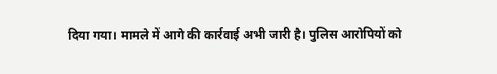दिया गया। मामले में आगे की कार्रवाई अभी जारी है। पुलिस आरोपियों को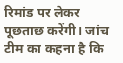रिमांड पर लेकर पूछताछ करेंगी। जांच टीम का कहना है कि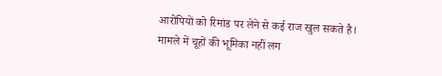आरोपियों को रिमांड पर लेने से कई राज खुल सकते है। मामले में चूहों की भूमिका नहीं लग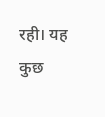रही। यह कुछ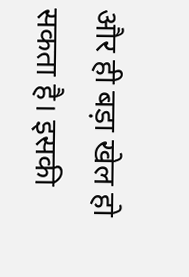और ही बड़ा खेल हो सकता है। इसकी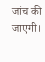जांच की जाएगी।